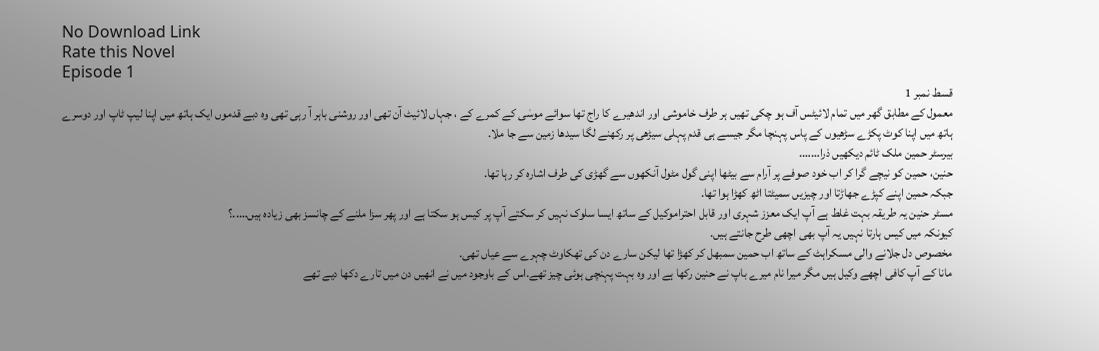No Download Link
Rate this Novel
Episode 1
قسط نمبر 1
معمول کے مطابق گھر میں تمام لائیٹس آف ہو چکی تھیں ہر طرف خاموشی اور اندھیرے کا راج تھا سوائے موسٰی کے کمرے کے ، جہاں لائیٹ آن تھی اور روشنی باہر آ رہی تھی وہ دبے قدموں ایک ہاتھ میں اپنا لیپ ٹاپ اور دوسرے ہاتھ میں اپنا کوٹ پکڑے سڑھیوں کے پاس پہنچا مگر جیسے ہی قدم پہلی سیڑھی پر رکھنے لگا سیدھا زمین سے جا ملا.
بیرسٹر حمین ملک ٹائم دیکھیں ذرا…….
حنین، حمین کو نیچے گرا کر اب خود صوفے پر آرام سے بیٹھا اپنی گول مٹول آنکھوں سے گھڑی کی طرف اشارہ کر رہا تھا.
جبکہ حمین اپنے کپڑے جھاڑتا اور چیزیں سمیٹتا اٹھ کھڑا ہوا تھا.
مسٹر حنین یہ طریقہ بہت غلط ہے آپ ایک معزز شہری اور قابل احتراموکیل کے ساتھ ایسا سلوک نہیں کر سکتے آپ پر کیس ہو سکتا ہے اور پھر سزا ملنے کے چانسز بھی زیادہ ہیں…..؟
کیونکہ میں کیس ہارتا نہیں یہ آپ بھی اچھی طرح جانتے ہیں.
مخصوص دل جلانے والی مسکراہٹ کے ساتھ اب حمین سمبھل کر کھڑا تھا لیکن سارے دن کی تھکاوٹ چہرے سے عیاں تھی.
مانا کے آپ کافی اچھے وکیل ہیں مگر میرا نام میرے باپ نے حنین رکھا ہے اور وہ بہت پہنچی ہوئی چیز تھے.اس کے باوجود میں نے انھیں دن میں تارے دکھا دیے تھے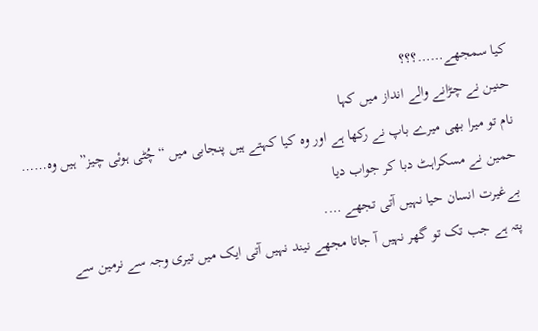کیا سمجھے……؟؟؟
حنین نے چڑانے والے انداز میں کہا
نام تو میرا بھی میرے باپ نے رکھا ہے اور وہ کیا کہتے ہیں پنجابی میں “چُٹی ہوئی چیز” ہیں وہ……
حمین نے مسکراہٹ دبا کر جواب دیا
بےغیرت انسان حیا نہیں آتی تجھے ….
پتہ ہے جب تک تو گھر نہیں آ جاتا مجھے نیند نہیں آتی ایک میں تیری وجہ سے نرمین سے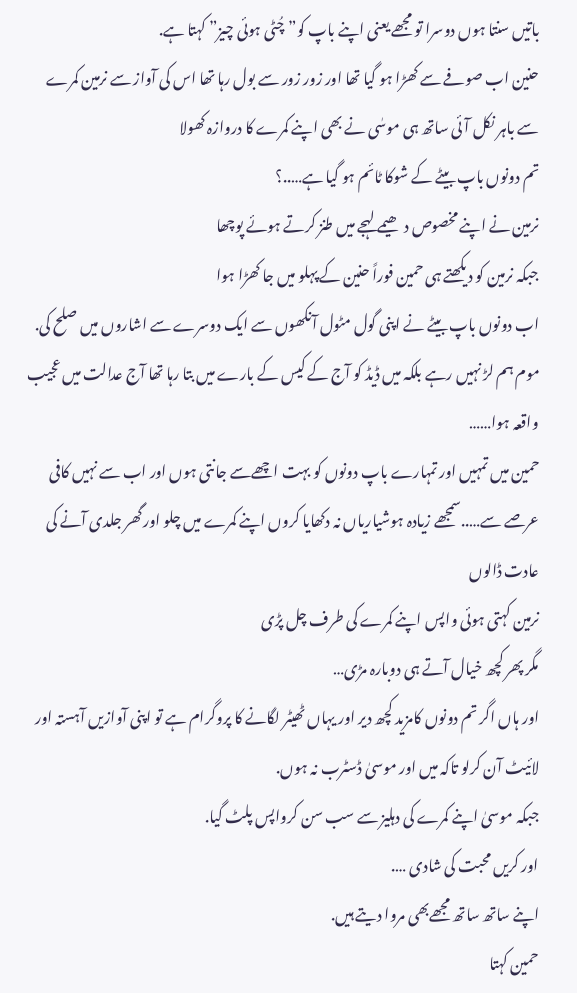باتیں سنتا ہوں دوسرا تو مجھے یعنی اپنے باپ کو”چُٹی ہوئی چیز” کہتا ہے.
حنین اب صوفے سے کھڑا ہو گیا تھا اور زور زور سے بول رہا تھا اس کی آواز سے نرمین کمرے سے باہر نکل آئی ساتھ ہی موسٰی نے بھی اپنے کمرے کا دروازہ کھولا
تم دونوں باپ بیٹے کے شوکا ٹائم ہو گیا ہے…..؟
نرمین نے اپنے مخصوص دھیمے لہجے میں طنز کرتے ہوئے پوچھا
جبکہ نرمین کو دیکھتے ہی حمین فوراً حنین کے پہلو میں جا کھڑا ہوا
اب دونوں باپ بیٹے نے اپنی گول مٹول آنکھوں سے ایک دوسرے سے اشاروں میں صلح کی.
موم ہم لڑ نہیں رہے بلکہ میں ڈیڈ کو آج کے کیس کے بارے میں بتا رہا تھا آج عدالت میں عجیب واقعہ ہوا……
حمین میں تمہیں اور تمہارے باپ دونوں کو بہت اچھےسے جانتی ہوں اور اب سے نہیں کافی عرصے سے…..سمجھے زیادہ ہوشیاریاں نہ دکھایا کروں اپنے کمرے میں چلو اور گھر جلدی آنے کی عادت ڈالوں
نرمین کہتی ہوئی واپس اپنے کمرے کی طرف چل پڑی
مگر پھر کچھ خیال آتے ہی دوبارہ مڑی…
اور ہاں اگر تم دونوں کامزید کچھ دیر اور یہاں ٹھیٹر لگانے کا پروگرام ہے تو اپنی آوازیں آہستہ اور لائیٹ آن کرلو تاکہ میں اور موسیٰ ڈسٹرب نہ ہوں.
جبکہ موسیٰ اپنے کمرے کی دہلیز سے سب سن کرواپس پلٹ گیا.
اور کریں محبت کی شادی ….
اپنے ساتھ ساتھ مجھےبھی مروا دیتے ہیں.
حمین کہتا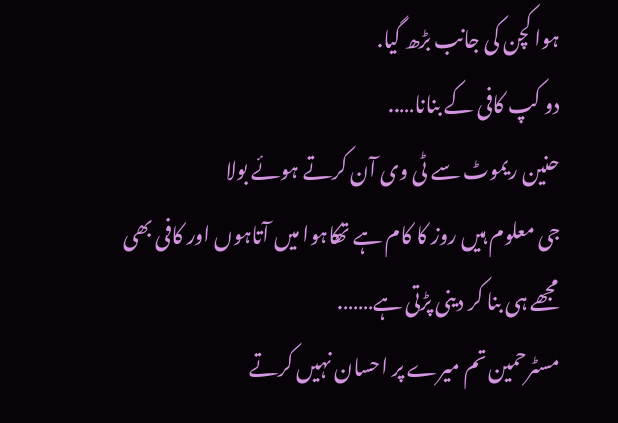ہوا کچن کی جانب بڑھ گیا.
دو کپ کافی کے بنانا…..
حنین ریموٹ سے ٹی وی آن کرتے ہوئے بولا
جی معلوم ہیں روز کا کام ہے تھکاہوا میں آتاہوں اور کافی بھی مجھے ہی بنا کر دینی پڑتی ہے…….
مسٹرحمین تم میرے پر احسان نہیں کرتے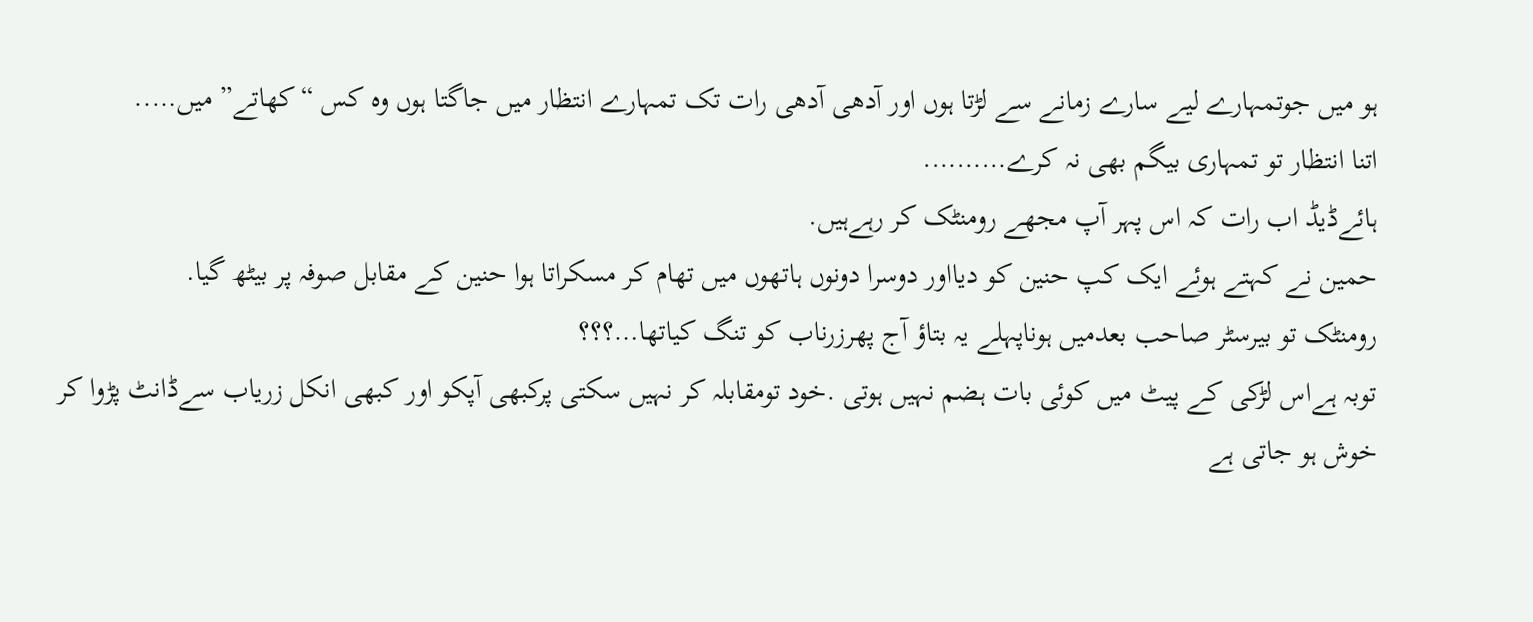ہو میں جوتمہارے لیے سارے زمانے سے لڑتا ہوں اور آدھی آدھی رات تک تمہارے انتظار میں جاگتا ہوں وہ کس “کھاتے” میں…..
اتنا انتظار تو تمہاری بیگم بھی نہ کرے……….
ہائےڈیڈ اب رات کہ اس پہر آپ مجھے رومنٹک کر رہےہیں.
حمین نے کہتے ہوئے ایک کپ حنین کو دیااور دوسرا دونوں ہاتھوں میں تھام کر مسکراتا ہوا حنین کے مقابل صوفہ پر بیٹھ گیا.
رومنٹک تو بیرسٹر صاحب بعدمیں ہوناپہلے یہ بتاؤ آج پھرزرناب کو تنگ کیاتھا…؟؟؟
توبہ ہےاس لڑکی کے پیٹ میں کوئی بات ہضم نہیں ہوتی .خود تومقابلہ کر نہیں سکتی پرکبھی آپکو اور کبھی انکل زریاب سےڈانٹ پڑوا کر خوش ہو جاتی ہے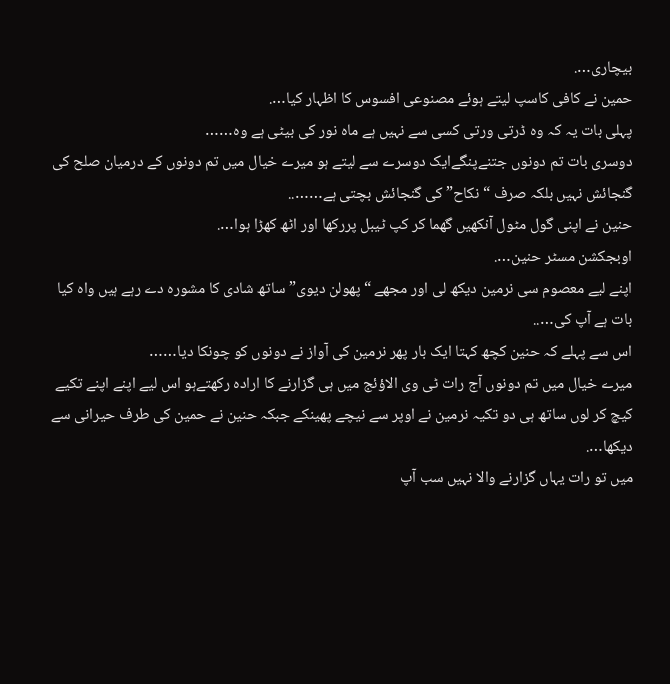بیچاری….
حمین نے کافی کاسپ لیتے ہوئے مصنوعی افسوس کا اظہار کیا….
پہلی بات یہ کہ وہ ڈرتی ورتی کسی سے نہیں ہے ماہ نور کی بیٹی ہے وہ……
دوسری بات تم دونوں جتنےپنگےایک دوسرے سے لیتے ہو میرے خیال میں تم دونوں کے درمیان صلح کی گنجائش نہیں بلکہ صرف “نکاح” کی گنجائش بچتی ہے……..
حنین نے اپنی گول مٹول آنکھیں گھما کر کپ ٹیبل پررکھا اور اٹھ کھڑا ہوا….
اوبجکشن مسٹر حنین….
اپنے لیے معصوم سی نرمین دیکھ لی اور مجھے “پھولن دیوی” ساتھ شادی کا مشورہ دے رہے ہیں واہ کیا بات ہے آپ کی…..
اس سے پہلے کہ حنین کچھ کہتا ایک بار پھر نرمین کی آواز نے دونوں کو چونکا دیا……
میرے خیال میں تم دونوں آج رات ٹی وی الاؤئج میں ہی گزارنے کا ارادہ رکھتےہو اس لیے اپنے اپنے تکیے کیچ کر لوں ساتھ ہی دو تکیہ نرمین نے اوپر سے نیچے پھینکے جبکہ حنین نے حمین کی طرف حیرانی سے دیکھا….
میں تو رات یہاں گزارنے والا نہیں سب آپ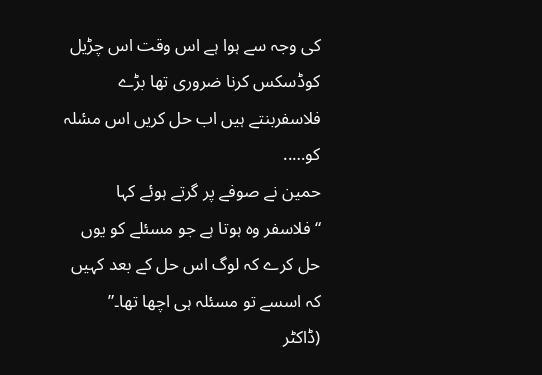کی وجہ سے ہوا ہے اس وقت اس چڑیل کوڈسکس کرنا ضروری تھا بڑے فلاسفربنتے ہیں اب حل کریں اس مسٔلہ کو…..
حمین نے صوفے پر گرتے ہوئے کہا
“فلاسفر وہ ہوتا ہے جو مسئلے کو یوں حل کرے کہ لوگ اس حل کے بعد کہیں کہ اسسے تو مسئلہ ہی اچھا تھا۔”
(ڈاکٹر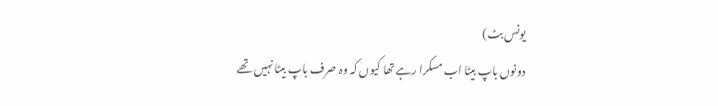یونس بٹ)
دونوں باپ بیٹا اب مسکرا رہے تھا کیوں کہ وہ صرف باپ بیٹا نہیں تھے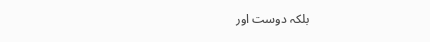بلکہ دوست اور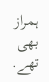ہمراز بھی تھے.